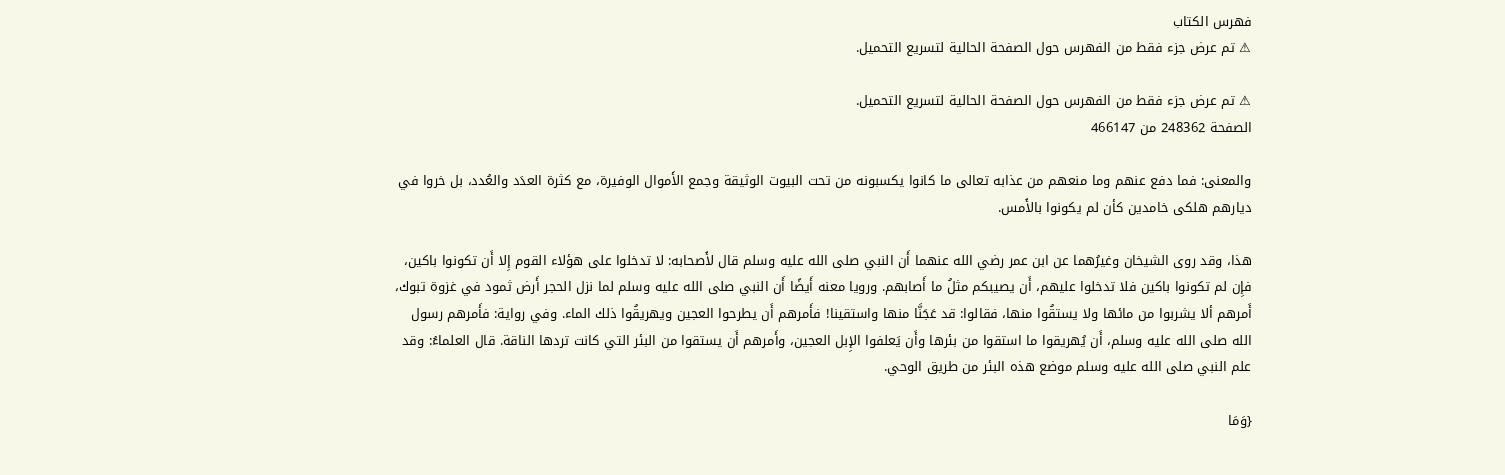فهرس الكتاب
⚠ تم عرض جزء فقط من الفهرس حول الصفحة الحالية لتسريع التحميل.

⚠ تم عرض جزء فقط من الفهرس حول الصفحة الحالية لتسريع التحميل.
الصفحة 248362 من 466147

والمعنى: فما دفع عنهم وما منعهم من عذابه تعالى ما كانوا يكسبونه من تحت البيوت الوثيقة وجمع الأَموال الوفيرة، مع كثرة العدَد والعُدد، بل خروا في ديارهم هلكى خامدين كأن لم يكونوا بالأَمس.

هذا، وقد روى الشيخان وغيرُهما عن ابن عمر رضي الله عنهما أَن النبي صلى الله عليه وسلم قال لأَصحابه: لا تدخلوا على هؤلاء القوم إِلا أَن تكونوا باكين، فإِن لم تكونوا باكين فلا تدخلوا عليهم، أَن يصيبكم مثلُ ما أَصابهم. ورويا معنه أَيضًا أَن النبي صلى الله عليه وسلم لما نزل الحجر أَرض ثمود في غزوة تبوك، أَمرهم ألا يشربوا من مائها ولا يستقُوا منها، فقالوا: قد عَجَنَّا منها واستقينا! فأَمرهم أَن يطرحوا العجين ويهريقُوا ذلك الماء. وفي رواية: فأَمرهم رسول الله صلى الله عليه وسلم، أَن يُهريقوا ما استقوا من بئرها وأَن يَعلفوا الإِبل العجين، وأَمرهم أَن يستقوا من البئر التي كانت تردها الناقة. قال العلماءُ: وقد علم النبي صلى الله عليه وسلم موضع هذه البئر من طريق الوحي.

{وَمَا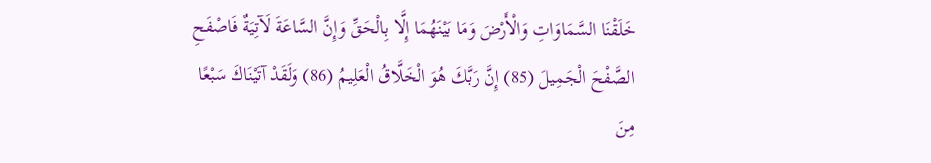خَلَقْنَا السَّمَاوَاتِ وَالْأَرْضَ وَمَا بَيْنَهُمَا إِلَّا بِالْحَقِّ وَإِنَّ السَّاعَةَ لَآتِيَةٌ فَاصْفَحِ الصَّفْحَ الْجَمِيلَ (85) إِنَّ رَبَّكَ هُوَ الْخَلَّاقُ الْعَلِيمُ (86) وَلَقَدْ آتَيْنَاكَ سَبْعًا مِنَ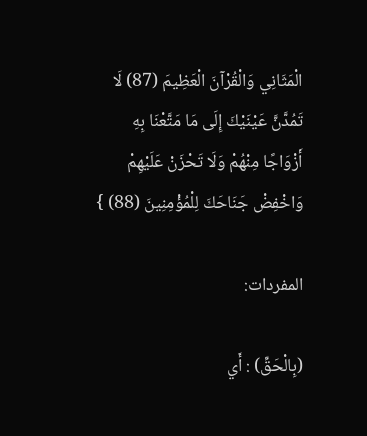الْمَثَانِي وَالْقُرْآنَ الْعَظِيمَ (87) لَا تَمُدَّنَّ عَيْنَيْكَ إِلَى مَا مَتَّعْنَا بِهِ أَزْوَاجًا مِنْهُمْ وَلَا تَحْزَنْ عَلَيْهِمْ وَاخْفِضْ جَنَاحَكَ لِلْمُؤْمِنِينَ (88) }

المفردات:

(بِالْحَقِّ) : أَي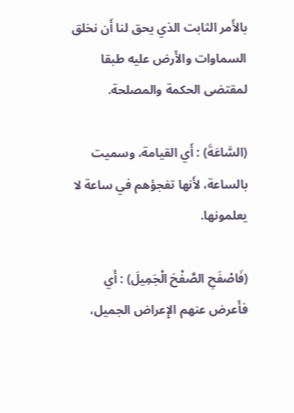بالأَمر الثابت الذي يحق لنا أَن نخلق السماوات والأَرض عليه طبقا لمقتضى الحكمة والمصلحة.

(السَّاعَةَ) : أَي القيامة، وسميت بالساعة، لأَنها تفجؤهم في ساعة لا يعلمونها.

(فَاصْفَحِ الصَّفْحَ الْجَمِيلَ) : أَي فأَعرض عنهم الإِعراض الجميل،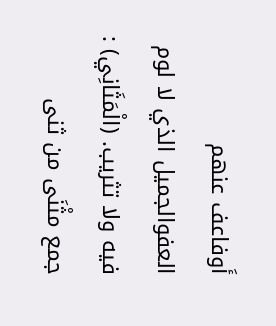أَوفاعف عنهم العفوالجميل الذي لا لوم فيه ولا تثريب. (الْمَثَانِي) : جمع مثْنَى من ثنى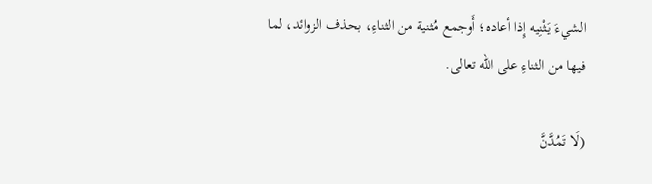الشيءَ يَثْنِيه إِذا أعاده؛ أَوجمع مُثنية من الثناءِ، بحذف الزوائد، لما فيها من الثناءِ على الله تعالى.

(لَا تَمُدَّنَّ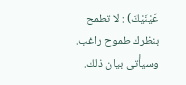عَيْنَيْكَ) : لا تطمح بنظرك طموح راغب. وسيأْتى بيان ذلك.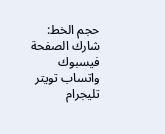حجم الخط:
شارك الصفحة
فيسبوك واتساب تويتر تليجرام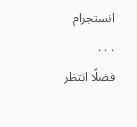انستجرام
. . .
فضلًا انتظر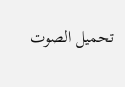تحميل الصوت